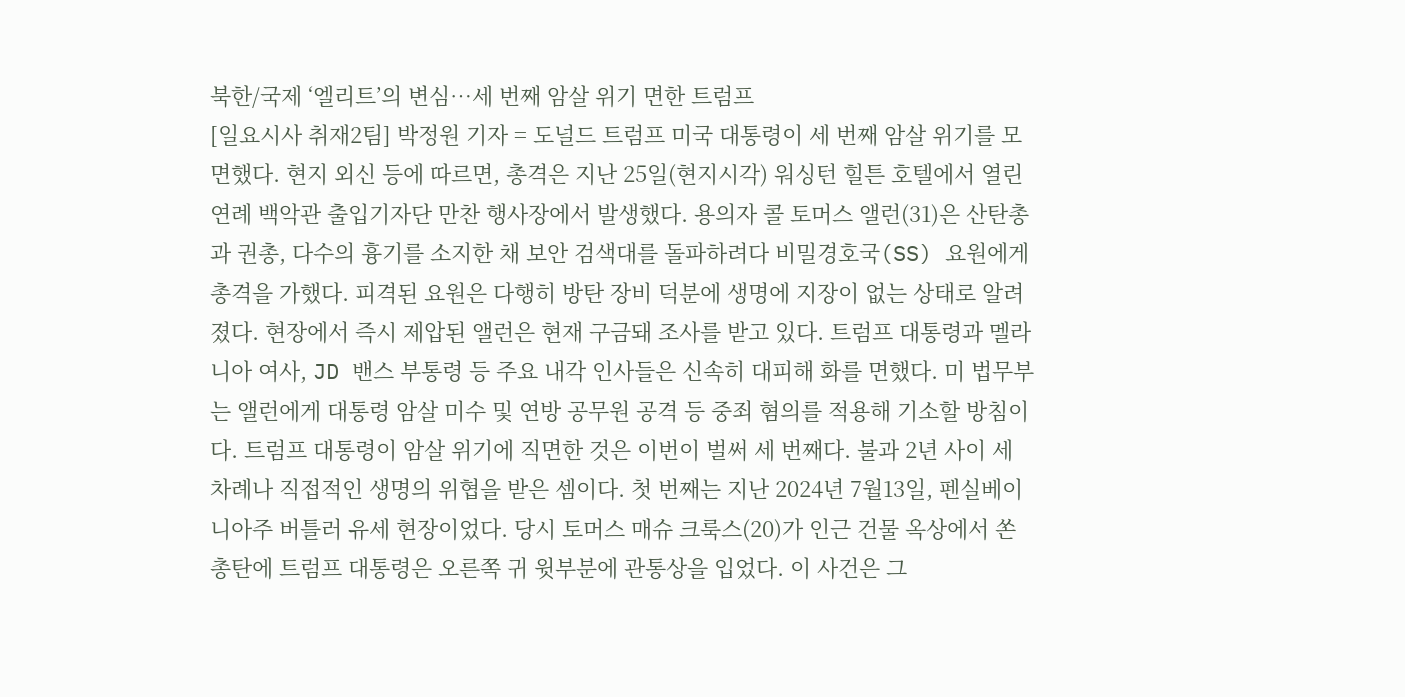북한/국제 ‘엘리트’의 변심⋯세 번째 암살 위기 면한 트럼프
[일요시사 취재2팀] 박정원 기자 = 도널드 트럼프 미국 대통령이 세 번째 암살 위기를 모면했다. 현지 외신 등에 따르면, 총격은 지난 25일(현지시각) 워싱턴 힐튼 호텔에서 열린 연례 백악관 출입기자단 만찬 행사장에서 발생했다. 용의자 콜 토머스 앨런(31)은 산탄총과 권총, 다수의 흉기를 소지한 채 보안 검색대를 돌파하려다 비밀경호국(SS) 요원에게 총격을 가했다. 피격된 요원은 다행히 방탄 장비 덕분에 생명에 지장이 없는 상태로 알려졌다. 현장에서 즉시 제압된 앨런은 현재 구금돼 조사를 받고 있다. 트럼프 대통령과 멜라니아 여사, JD 밴스 부통령 등 주요 내각 인사들은 신속히 대피해 화를 면했다. 미 법무부는 앨런에게 대통령 암살 미수 및 연방 공무원 공격 등 중죄 혐의를 적용해 기소할 방침이다. 트럼프 대통령이 암살 위기에 직면한 것은 이번이 벌써 세 번째다. 불과 2년 사이 세 차례나 직접적인 생명의 위협을 받은 셈이다. 첫 번째는 지난 2024년 7월13일, 펜실베이니아주 버틀러 유세 현장이었다. 당시 토머스 매슈 크룩스(20)가 인근 건물 옥상에서 쏜 총탄에 트럼프 대통령은 오른쪽 귀 윗부분에 관통상을 입었다. 이 사건은 그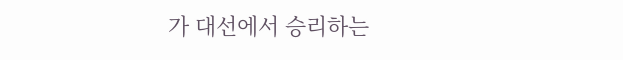가 대선에서 승리하는